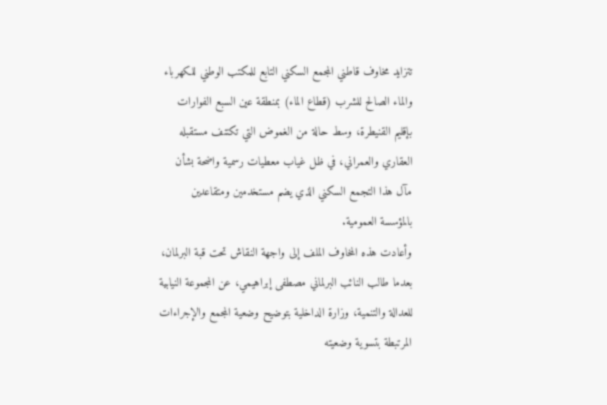تتزايد مخاوف قاطني المجمع السكني التابع للمكتب الوطني للكهرباء والماء الصالح للشرب (قطاع الماء) بمنطقة عين السبع الفوارات بإقليم القنيطرة، وسط حالة من الغموض التي تكتنف مستقبله العقاري والعمراني، في ظل غياب معطيات رسمية واضحة بشأن مآل هذا التجمع السكني الذي يضم مستخدمين ومتقاعدين بالمؤسسة العمومية.
وأعادت هذه المخاوف الملف إلى واجهة النقاش تحت قبة البرلمان، بعدما طالب النائب البرلماني مصطفى إبراهيمي، عن المجموعة النيابية للعدالة والتنمية، وزارة الداخلية بتوضيح وضعية المجمع والإجراءات المرتبطة بتسوية وضعيته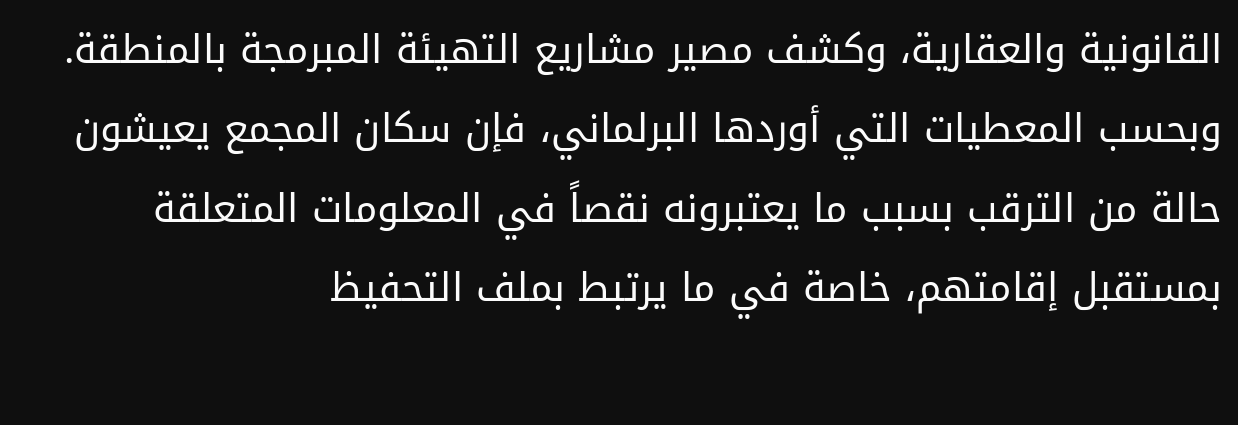القانونية والعقارية، وكشف مصير مشاريع التهيئة المبرمجة بالمنطقة.
وبحسب المعطيات التي أوردها البرلماني، فإن سكان المجمع يعيشون حالة من الترقب بسبب ما يعتبرونه نقصاً في المعلومات المتعلقة بمستقبل إقامتهم، خاصة في ما يرتبط بملف التحفيظ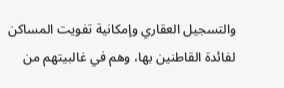والتسجيل العقاري وإمكانية تفويت المساكن لفائدة القاطنين بها، وهم في غالبيتهم من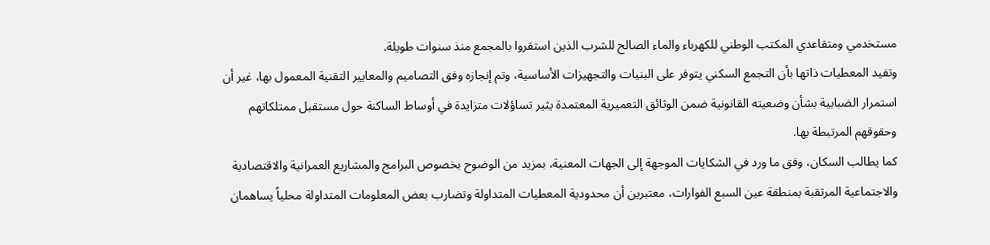مستخدمي ومتقاعدي المكتب الوطني للكهرباء والماء الصالح للشرب الذين استقروا بالمجمع منذ سنوات طويلة.
وتفيد المعطيات ذاتها بأن التجمع السكني يتوفر على البنيات والتجهيزات الأساسية، وتم إنجازه وفق التصاميم والمعايير التقنية المعمول بها، غير أن استمرار الضبابية بشأن وضعيته القانونية ضمن الوثائق التعميرية المعتمدة يثير تساؤلات متزايدة في أوساط الساكنة حول مستقبل ممتلكاتهم وحقوقهم المرتبطة بها.
كما يطالب السكان، وفق ما ورد في الشكايات الموجهة إلى الجهات المعنية، بمزيد من الوضوح بخصوص البرامج والمشاريع العمرانية والاقتصادية والاجتماعية المرتقبة بمنطقة عين السبع الفوارات، معتبرين أن محدودية المعطيات المتداولة وتضارب بعض المعلومات المتداولة محلياً يساهمان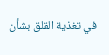في تغذية القلق بشأن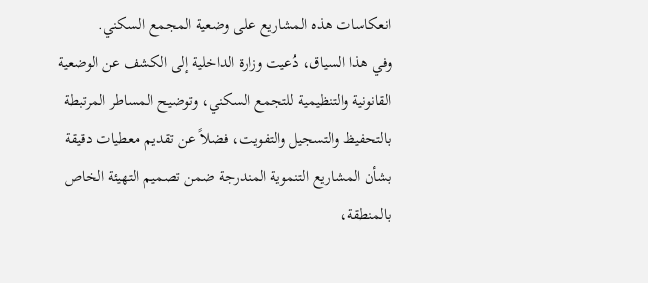انعكاسات هذه المشاريع على وضعية المجمع السكني.
وفي هذا السياق، دُعيت وزارة الداخلية إلى الكشف عن الوضعية القانونية والتنظيمية للتجمع السكني، وتوضيح المساطر المرتبطة بالتحفيظ والتسجيل والتفويت، فضلاً عن تقديم معطيات دقيقة بشأن المشاريع التنموية المندرجة ضمن تصميم التهيئة الخاص بالمنطقة،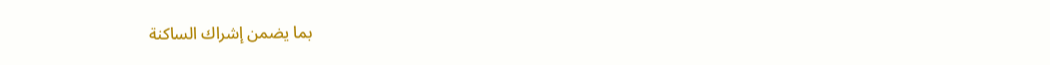بما يضمن إشراك الساكنة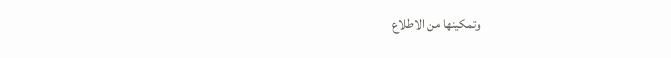وتمكينها من الاطلاع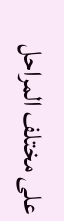على مختلف المراحل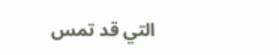التي قد تمس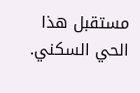مستقبل هذا الحي السكني.